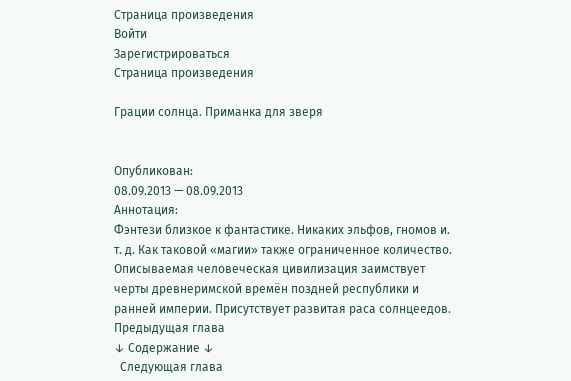Страница произведения
Войти
Зарегистрироваться
Страница произведения

Грации солнца. Приманка для зверя


Опубликован:
08.09.2013 — 08.09.2013
Аннотация:
Фэнтези близкое к фантастике. Никаких эльфов, гномов и. т. д. Как таковой «магии» также ограниченное количество. Описываемая человеческая цивилизация заимствует черты древнеримской времён поздней республики и ранней империи. Присутствует развитая раса солнцеедов.
Предыдущая глава
↓ Содержание ↓
  Следующая глава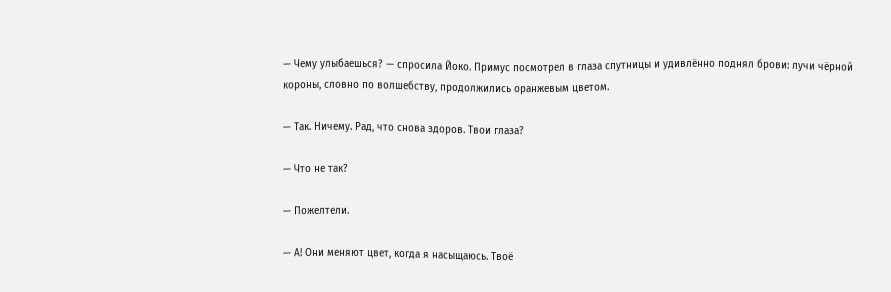— Чему улыбаешься? — спросила Йоко. Примус посмотрел в глаза спутницы и удивлённо поднял брови: лучи чёрной короны, словно по волшебству, продолжились оранжевым цветом.

— Так. Ничему. Рад, что снова здоров. Твои глаза?

— Что не так?

— Пожелтели.

— А! Они меняют цвет, когда я насыщаюсь. Твоё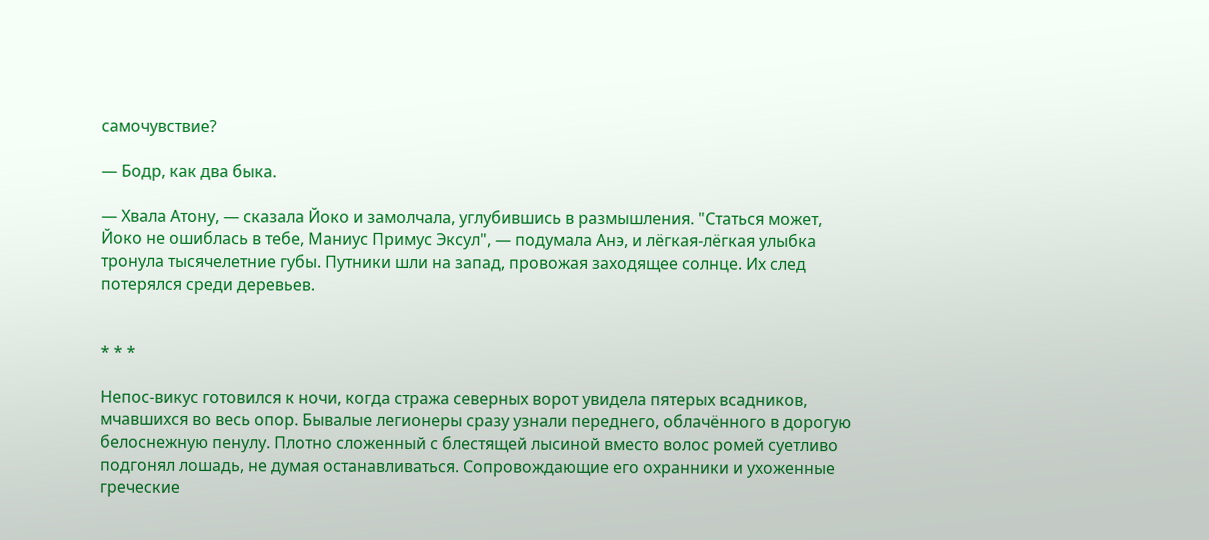самочувствие?

— Бодр, как два быка.

— Хвала Атону, — сказала Йоко и замолчала, углубившись в размышления. "Статься может, Йоко не ошиблась в тебе, Маниус Примус Эксул", — подумала Анэ, и лёгкая-лёгкая улыбка тронула тысячелетние губы. Путники шли на запад, провожая заходящее солнце. Их след потерялся среди деревьев.


* * *

Непос-викус готовился к ночи, когда стража северных ворот увидела пятерых всадников, мчавшихся во весь опор. Бывалые легионеры сразу узнали переднего, облачённого в дорогую белоснежную пенулу. Плотно сложенный с блестящей лысиной вместо волос ромей суетливо подгонял лошадь, не думая останавливаться. Сопровождающие его охранники и ухоженные греческие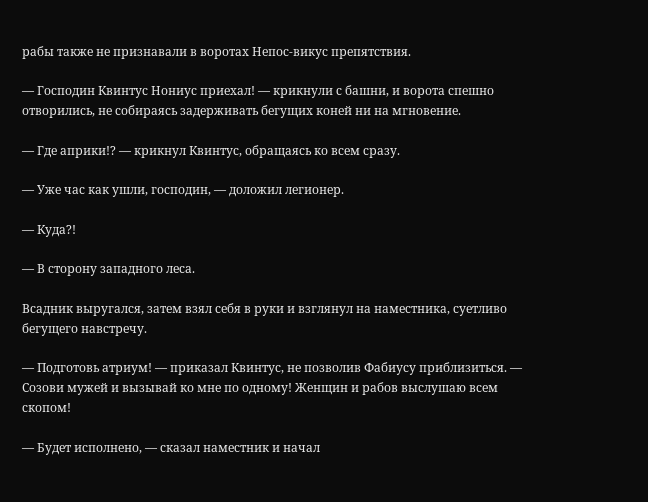рабы также не признавали в воротах Непос-викус препятствия.

— Господин Квинтус Нониус приехал! — крикнули с башни, и ворота спешно отворились, не собираясь задерживать бегущих коней ни на мгновение.

— Где априки!? — крикнул Квинтус, обращаясь ко всем сразу.

— Уже час как ушли, господин, — доложил легионер.

— Куда?!

— В сторону западного леса.

Всадник выругался, затем взял себя в руки и взглянул на наместника, суетливо бегущего навстречу.

— Подготовь атриум! — приказал Квинтус, не позволив Фабиусу приблизиться. — Созови мужей и вызывай ко мне по одному! Женщин и рабов выслушаю всем скопом!

— Будет исполнено, — сказал наместник и начал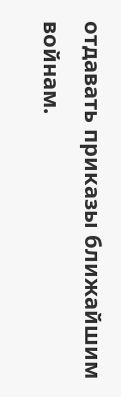отдавать приказы ближайшим войнам.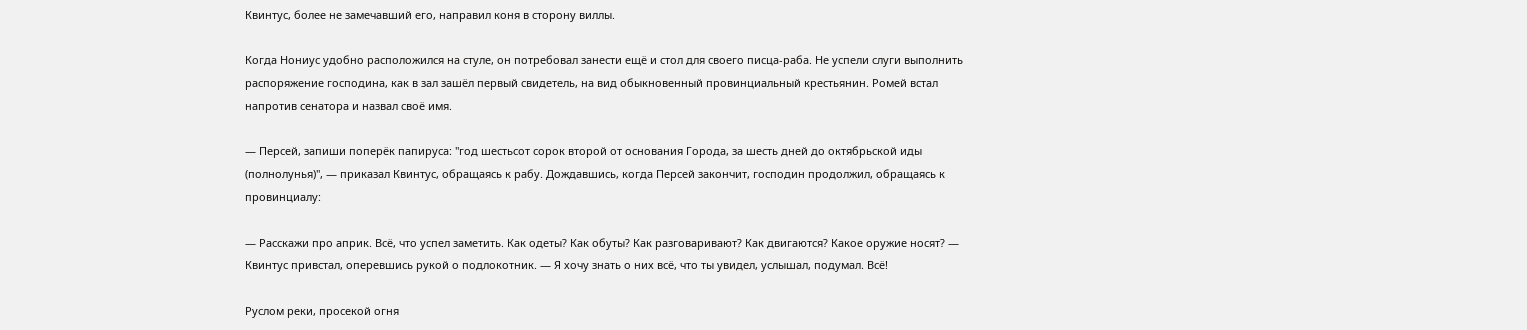Квинтус, более не замечавший его, направил коня в сторону виллы.

Когда Нониус удобно расположился на стуле, он потребовал занести ещё и стол для своего писца-раба. Не успели слуги выполнить распоряжение господина, как в зал зашёл первый свидетель, на вид обыкновенный провинциальный крестьянин. Ромей встал напротив сенатора и назвал своё имя.

— Персей, запиши поперёк папируса: "год шестьсот сорок второй от основания Города, за шесть дней до октябрьской иды (полнолунья)", — приказал Квинтус, обращаясь к рабу. Дождавшись, когда Персей закончит, господин продолжил, обращаясь к провинциалу:

— Расскажи про априк. Всё, что успел заметить. Как одеты? Как обуты? Как разговаривают? Как двигаются? Какое оружие носят? — Квинтус привстал, оперевшись рукой о подлокотник. — Я хочу знать о них всё, что ты увидел, услышал, подумал. Всё!

Руслом реки, просекой огня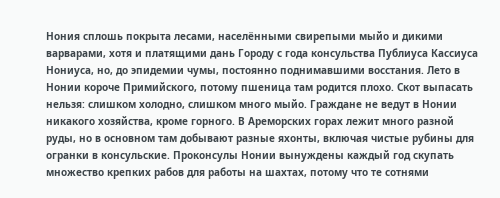Нония сплошь покрыта лесами, населёнными свирепыми мыйо и дикими варварами, хотя и платящими дань Городу с года консульства Публиуса Кассиуса Нониуса, но, до эпидемии чумы, постоянно поднимавшими восстания. Лето в Нонии короче Примийского, потому пшеница там родится плохо. Скот выпасать нельзя: слишком холодно, слишком много мыйо. Граждане не ведут в Нонии никакого хозяйства, кроме горного. В Ареморских горах лежит много разной руды, но в основном там добывают разные яхонты, включая чистые рубины для огранки в консульские. Проконсулы Нонии вынуждены каждый год скупать множество крепких рабов для работы на шахтах, потому что те сотнями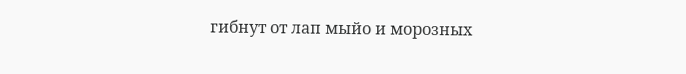гибнут от лап мыйо и морозных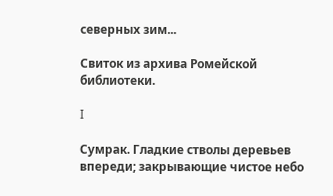северных зим...

Свиток из архива Ромейской библиотеки.

I

Сумрак. Гладкие стволы деревьев впереди; закрывающие чистое небо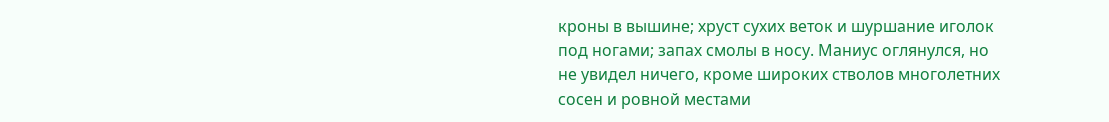кроны в вышине; хруст сухих веток и шуршание иголок под ногами; запах смолы в носу. Маниус оглянулся, но не увидел ничего, кроме широких стволов многолетних сосен и ровной местами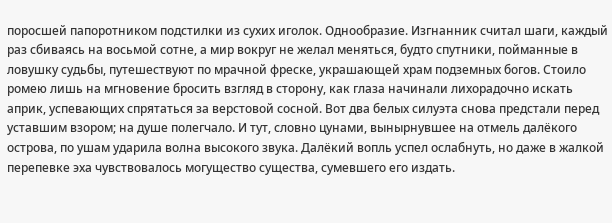поросшей папоротником подстилки из сухих иголок. Однообразие. Изгнанник считал шаги, каждый раз сбиваясь на восьмой сотне, а мир вокруг не желал меняться, будто спутники, пойманные в ловушку судьбы, путешествуют по мрачной фреске, украшающей храм подземных богов. Стоило ромею лишь на мгновение бросить взгляд в сторону, как глаза начинали лихорадочно искать априк, успевающих спрятаться за верстовой сосной. Вот два белых силуэта снова предстали перед уставшим взором; на душе полегчало. И тут, словно цунами, вынырнувшее на отмель далёкого острова, по ушам ударила волна высокого звука. Далёкий вопль успел ослабнуть, но даже в жалкой перепевке эха чувствовалось могущество существа, сумевшего его издать.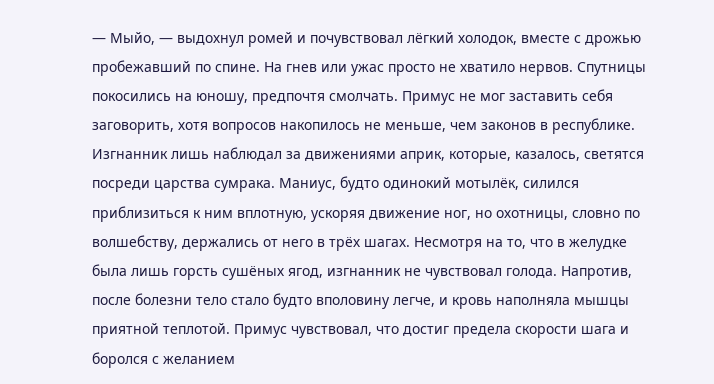— Мыйо, — выдохнул ромей и почувствовал лёгкий холодок, вместе с дрожью пробежавший по спине. На гнев или ужас просто не хватило нервов. Спутницы покосились на юношу, предпочтя смолчать. Примус не мог заставить себя заговорить, хотя вопросов накопилось не меньше, чем законов в республике. Изгнанник лишь наблюдал за движениями априк, которые, казалось, светятся посреди царства сумрака. Маниус, будто одинокий мотылёк, силился приблизиться к ним вплотную, ускоряя движение ног, но охотницы, словно по волшебству, держались от него в трёх шагах. Несмотря на то, что в желудке была лишь горсть сушёных ягод, изгнанник не чувствовал голода. Напротив, после болезни тело стало будто вполовину легче, и кровь наполняла мышцы приятной теплотой. Примус чувствовал, что достиг предела скорости шага и боролся с желанием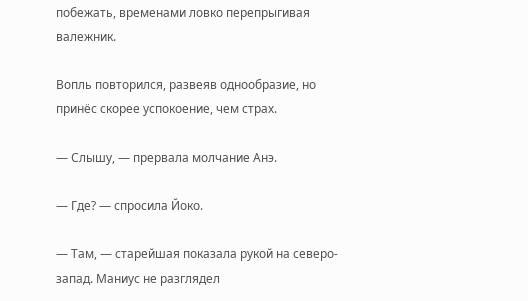побежать, временами ловко перепрыгивая валежник.

Вопль повторился, развеяв однообразие, но принёс скорее успокоение, чем страх.

— Слышу, — прервала молчание Анэ.

— Где? — спросила Йоко.

— Там, — старейшая показала рукой на северо-запад. Маниус не разглядел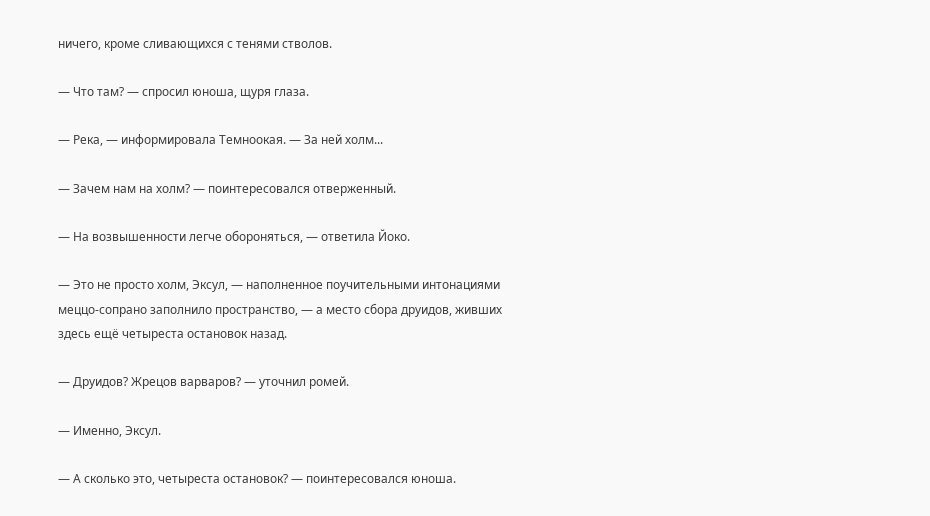ничего, кроме сливающихся с тенями стволов.

— Что там? — спросил юноша, щуря глаза.

— Река, — информировала Темноокая. — За ней холм...

— Зачем нам на холм? — поинтересовался отверженный.

— На возвышенности легче обороняться, — ответила Йоко.

— Это не просто холм, Эксул, — наполненное поучительными интонациями меццо-сопрано заполнило пространство, — а место сбора друидов, живших здесь ещё четыреста остановок назад.

— Друидов? Жрецов варваров? — уточнил ромей.

— Именно, Эксул.

— А сколько это, четыреста остановок? — поинтересовался юноша.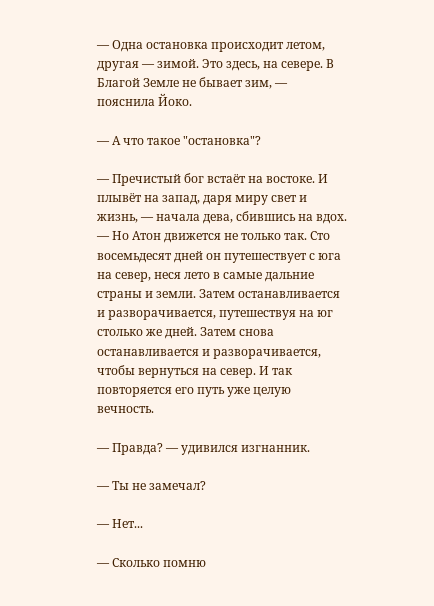— Одна остановка происходит летом, другая — зимой. Это здесь, на севере. В Благой Земле не бывает зим, — пояснила Йоко.

— А что такое "остановка"?

— Пречистый бог встаёт на востоке. И плывёт на запад, даря миру свет и жизнь, — начала дева, сбившись на вдох. — Но Атон движется не только так. Сто восемьдесят дней он путешествует с юга на север, неся лето в самые дальние страны и земли. Затем останавливается и разворачивается, путешествуя на юг столько же дней. Затем снова останавливается и разворачивается, чтобы вернуться на север. И так повторяется его путь уже целую вечность.

— Правда? — удивился изгнанник.

— Ты не замечал?

— Нет...

— Сколько помню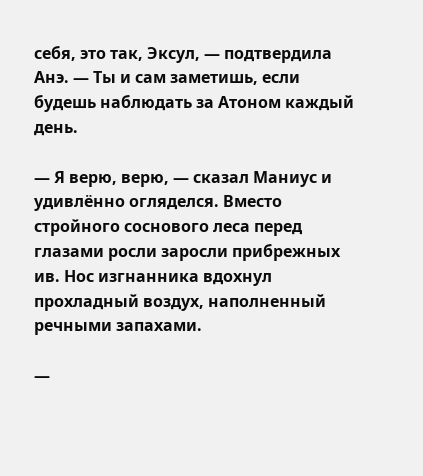себя, это так, Эксул, — подтвердила Анэ. — Ты и сам заметишь, если будешь наблюдать за Атоном каждый день.

— Я верю, верю, — сказал Маниус и удивлённо огляделся. Вместо стройного соснового леса перед глазами росли заросли прибрежных ив. Нос изгнанника вдохнул прохладный воздух, наполненный речными запахами.

—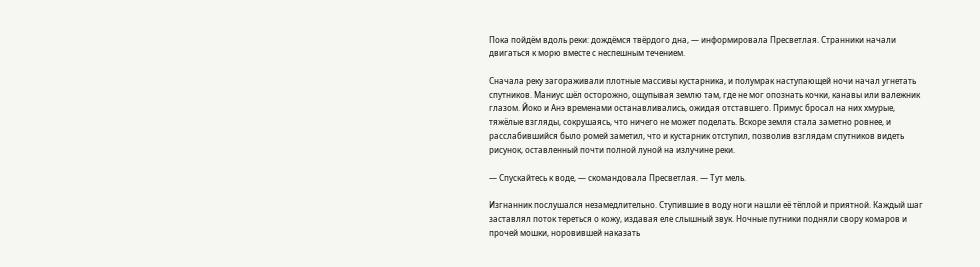Пока пойдём вдоль реки: дождёмся твёрдого дна, — информировала Пресветлая. Странники начали двигаться к морю вместе с неспешным течением.

Сначала реку загораживали плотные массивы кустарника, и полумрак наступающей ночи начал угнетать спутников. Маниус шёл осторожно, ощупывая землю там, где не мог опознать кочки, канавы или валежник глазом. Йоко и Анэ временами останавливались, ожидая отставшего. Примус бросал на них хмурые, тяжёлые взгляды, сокрушаясь, что ничего не может поделать. Вскоре земля стала заметно ровнее, и расслабившийся было ромей заметил, что и кустарник отступил, позволив взглядам спутников видеть рисунок, оставленный почти полной луной на излучине реки.

— Спускайтесь к воде, — скомандовала Пресветлая. — Тут мель.

Изгнанник послушался незамедлительно. Ступившие в воду ноги нашли её тёплой и приятной. Каждый шаг заставлял поток тереться о кожу, издавая еле слышный звук. Ночные путники подняли свору комаров и прочей мошки, норовившей наказать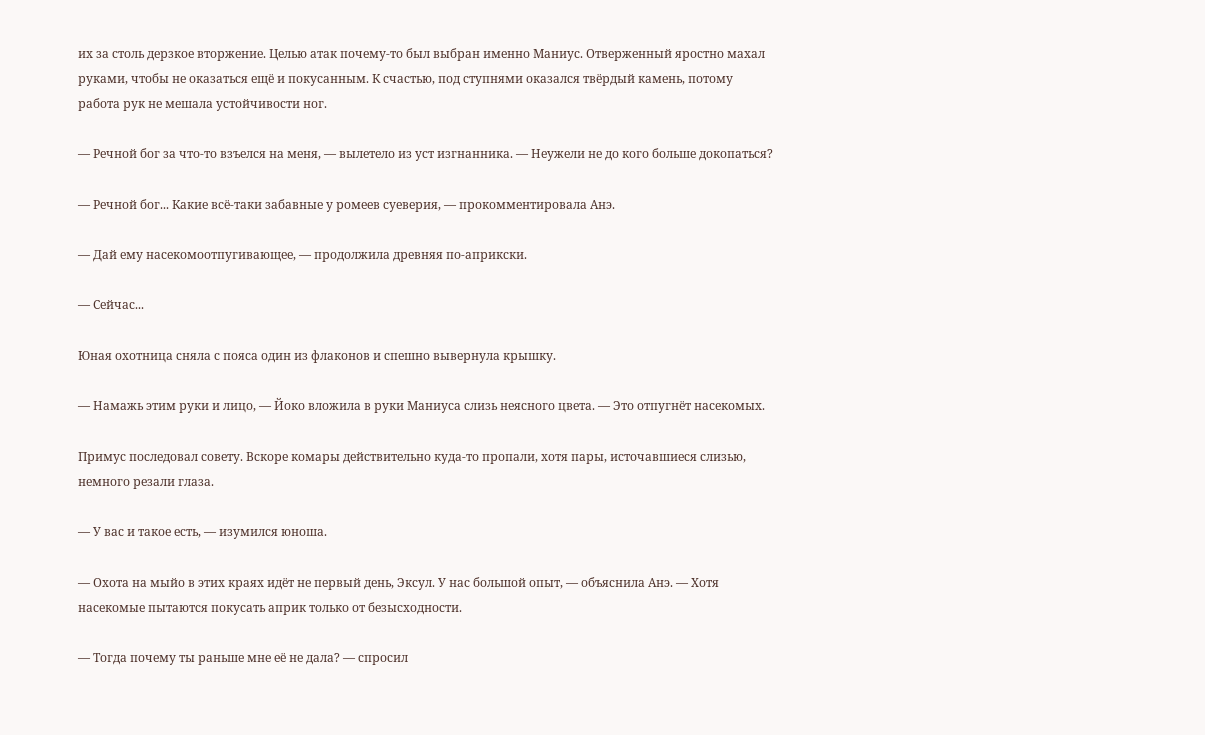их за столь дерзкое вторжение. Целью атак почему-то был выбран именно Маниус. Отверженный яростно махал руками, чтобы не оказаться ещё и покусанным. К счастью, под ступнями оказался твёрдый камень, потому работа рук не мешала устойчивости ног.

— Речной бог за что-то взъелся на меня, — вылетело из уст изгнанника. — Неужели не до кого больше докопаться?

— Речной бог... Какие всё-таки забавные у ромеев суеверия, — прокомментировала Анэ.

— Дай ему насекомоотпугивающее, — продолжила древняя по-априкски.

— Сейчас...

Юная охотница сняла с пояса один из флаконов и спешно вывернула крышку.

— Намажь этим руки и лицо, — Йоко вложила в руки Маниуса слизь неясного цвета. — Это отпугнёт насекомых.

Примус последовал совету. Вскоре комары действительно куда-то пропали, хотя пары, источавшиеся слизью, немного резали глаза.

— У вас и такое есть, — изумился юноша.

— Охота на мыйо в этих краях идёт не первый день, Эксул. У нас большой опыт, — объяснила Анэ. — Хотя насекомые пытаются покусать априк только от безысходности.

— Тогда почему ты раньше мне её не дала? — спросил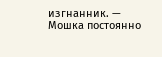изгнанник. — Мошка постоянно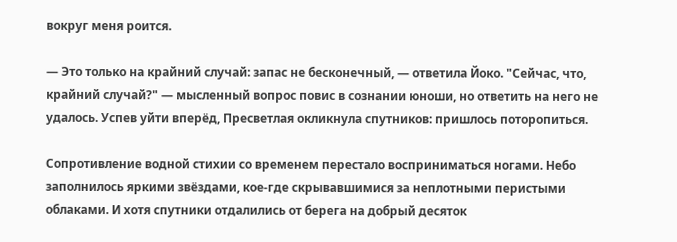вокруг меня роится.

— Это только на крайний случай: запас не бесконечный, — ответила Йоко. "Сейчас, что, крайний случай?" — мысленный вопрос повис в сознании юноши, но ответить на него не удалось. Успев уйти вперёд, Пресветлая окликнула спутников: пришлось поторопиться.

Сопротивление водной стихии со временем перестало восприниматься ногами. Небо заполнилось яркими звёздами, кое-где скрывавшимися за неплотными перистыми облаками. И хотя спутники отдалились от берега на добрый десяток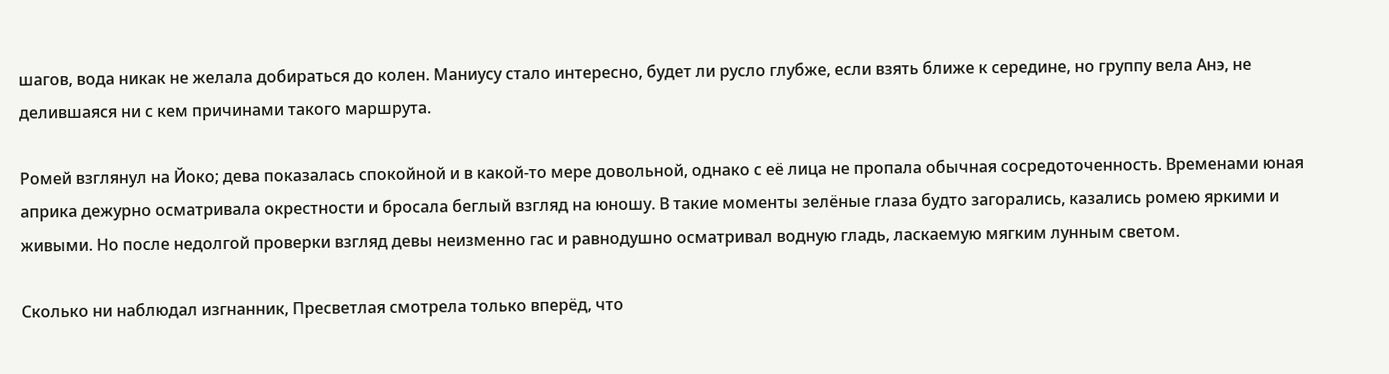шагов, вода никак не желала добираться до колен. Маниусу стало интересно, будет ли русло глубже, если взять ближе к середине, но группу вела Анэ, не делившаяся ни с кем причинами такого маршрута.

Ромей взглянул на Йоко; дева показалась спокойной и в какой-то мере довольной, однако с её лица не пропала обычная сосредоточенность. Временами юная априка дежурно осматривала окрестности и бросала беглый взгляд на юношу. В такие моменты зелёные глаза будто загорались, казались ромею яркими и живыми. Но после недолгой проверки взгляд девы неизменно гас и равнодушно осматривал водную гладь, ласкаемую мягким лунным светом.

Сколько ни наблюдал изгнанник, Пресветлая смотрела только вперёд, что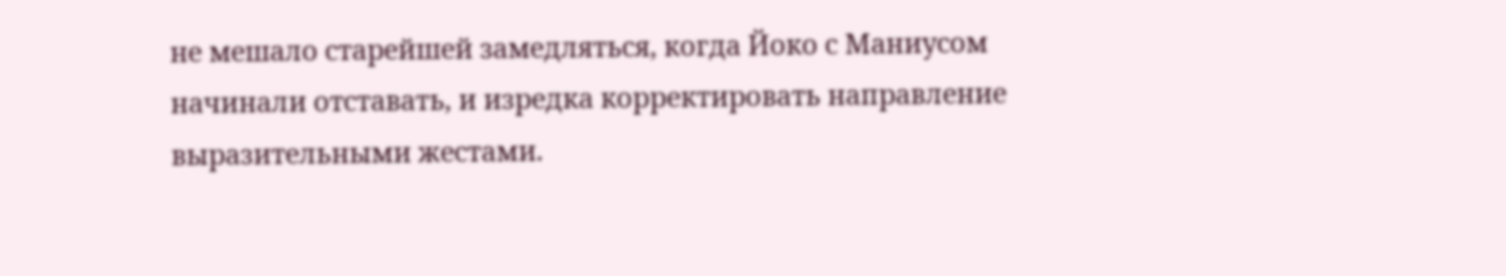не мешало старейшей замедляться, когда Йоко с Маниусом начинали отставать, и изредка корректировать направление выразительными жестами.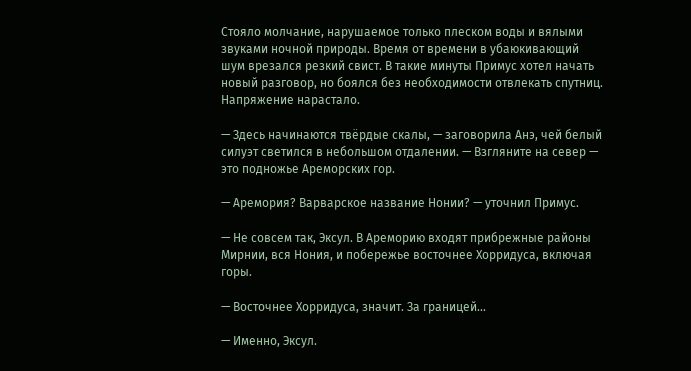Стояло молчание, нарушаемое только плеском воды и вялыми звуками ночной природы. Время от времени в убаюкивающий шум врезался резкий свист. В такие минуты Примус хотел начать новый разговор, но боялся без необходимости отвлекать спутниц. Напряжение нарастало.

— Здесь начинаются твёрдые скалы, — заговорила Анэ, чей белый силуэт светился в небольшом отдалении. — Взгляните на север — это подножье Ареморских гор.

— Аремория? Варварское название Нонии? — уточнил Примус.

— Не совсем так, Эксул. В Ареморию входят прибрежные районы Мирнии, вся Нония, и побережье восточнее Хорридуса, включая горы.

— Восточнее Хорридуса, значит. За границей...

— Именно, Эксул.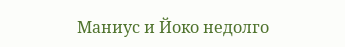Маниус и Йоко недолго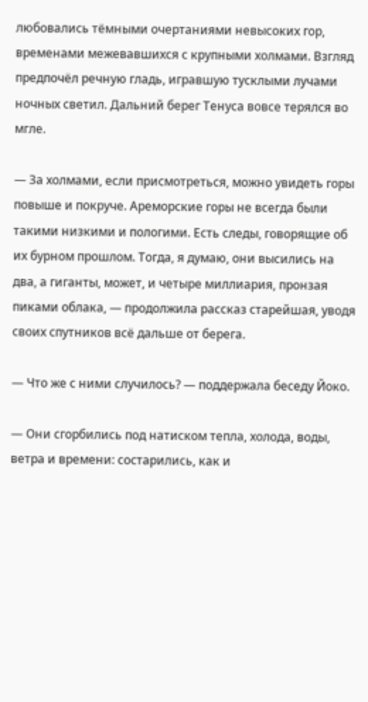любовались тёмными очертаниями невысоких гор, временами межевавшихся с крупными холмами. Взгляд предпочёл речную гладь, игравшую тусклыми лучами ночных светил. Дальний берег Тенуса вовсе терялся во мгле.

— За холмами, если присмотреться, можно увидеть горы повыше и покруче. Ареморские горы не всегда были такими низкими и пологими. Есть следы, говорящие об их бурном прошлом. Тогда, я думаю, они высились на два, а гиганты, может, и четыре миллиария, пронзая пиками облака, — продолжила рассказ старейшая, уводя своих спутников всё дальше от берега.

— Что же с ними случилось? — поддержала беседу Йоко.

— Они сгорбились под натиском тепла, холода, воды, ветра и времени: состарились, как и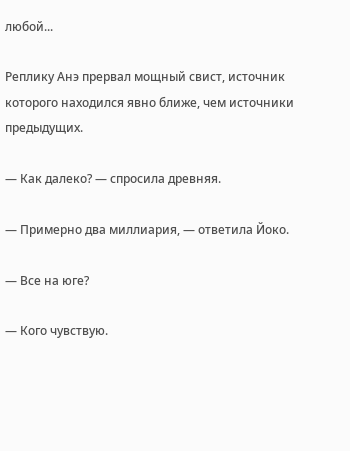любой...

Реплику Анэ прервал мощный свист, источник которого находился явно ближе, чем источники предыдущих.

— Как далеко? — спросила древняя.

— Примерно два миллиария, — ответила Йоко.

— Все на юге?

— Кого чувствую.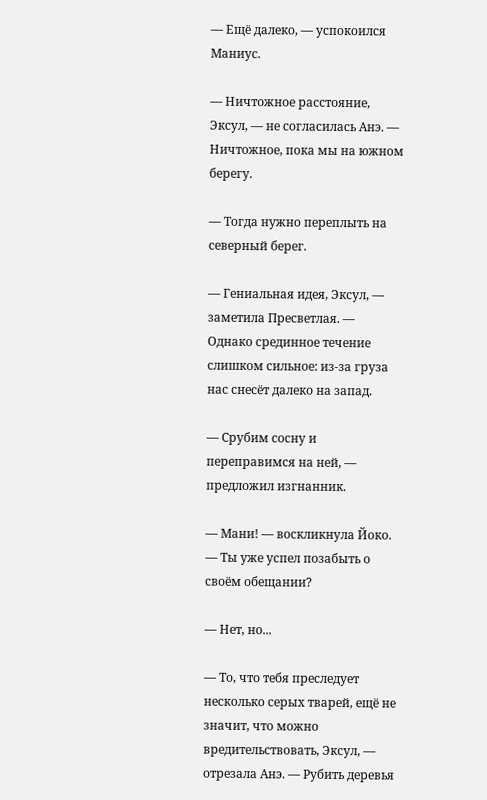— Ещё далеко, — успокоился Маниус.

— Ничтожное расстояние, Эксул, — не согласилась Анэ. — Ничтожное, пока мы на южном берегу.

— Тогда нужно переплыть на северный берег.

— Гениальная идея, Эксул, — заметила Пресветлая. — Однако срединное течение слишком сильное: из-за груза нас снесёт далеко на запад.

— Срубим сосну и переправимся на ней, — предложил изгнанник.

— Мани! — воскликнула Йоко. — Ты уже успел позабыть о своём обещании?

— Нет, но...

— То, что тебя преследует несколько серых тварей, ещё не значит, что можно вредительствовать, Эксул, — отрезала Анэ. — Рубить деревья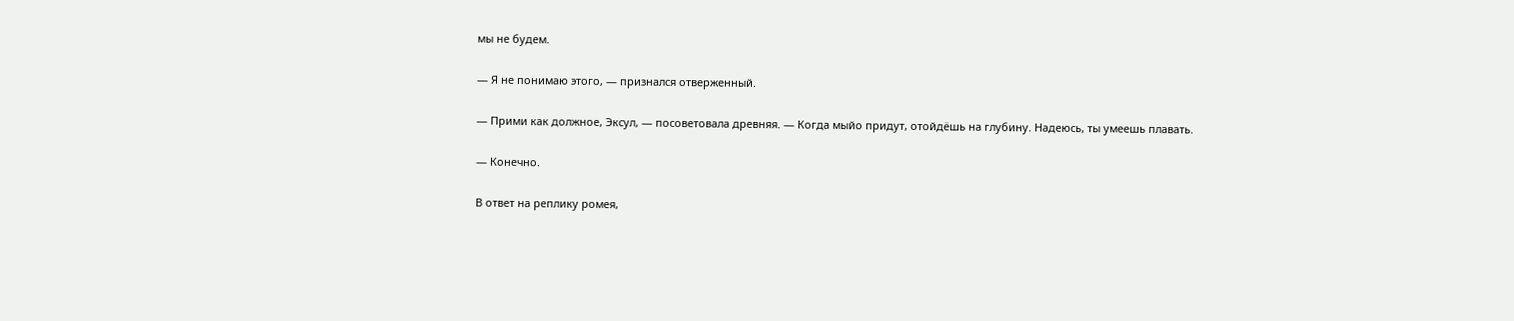мы не будем.

— Я не понимаю этого, — признался отверженный.

— Прими как должное, Эксул, — посоветовала древняя. — Когда мыйо придут, отойдёшь на глубину. Надеюсь, ты умеешь плавать.

— Конечно.

В ответ на реплику ромея,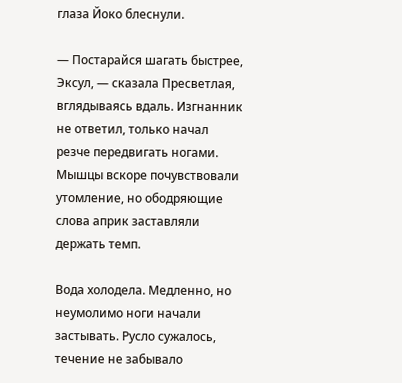глаза Йоко блеснули.

— Постарайся шагать быстрее, Эксул, — сказала Пресветлая, вглядываясь вдаль. Изгнанник не ответил, только начал резче передвигать ногами. Мышцы вскоре почувствовали утомление, но ободряющие слова априк заставляли держать темп.

Вода холодела. Медленно, но неумолимо ноги начали застывать. Русло сужалось, течение не забывало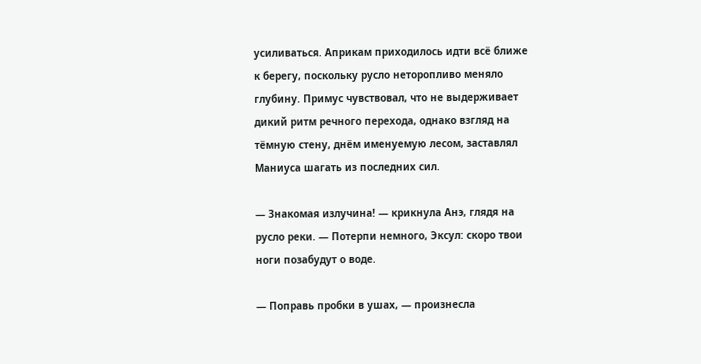усиливаться. Априкам приходилось идти всё ближе к берегу, поскольку русло неторопливо меняло глубину. Примус чувствовал, что не выдерживает дикий ритм речного перехода, однако взгляд на тёмную стену, днём именуемую лесом, заставлял Маниуса шагать из последних сил.

— Знакомая излучина! — крикнула Анэ, глядя на русло реки. — Потерпи немного, Эксул: скоро твои ноги позабудут о воде.

— Поправь пробки в ушах, — произнесла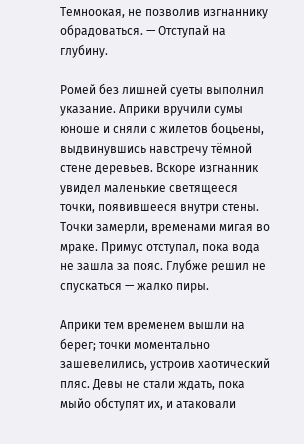Темноокая, не позволив изгнаннику обрадоваться. — Отступай на глубину.

Ромей без лишней суеты выполнил указание. Априки вручили сумы юноше и сняли с жилетов боцьены, выдвинувшись навстречу тёмной стене деревьев. Вскоре изгнанник увидел маленькие светящееся точки, появившееся внутри стены. Точки замерли, временами мигая во мраке. Примус отступал, пока вода не зашла за пояс. Глубже решил не спускаться — жалко пиры.

Априки тем временем вышли на берег; точки моментально зашевелились, устроив хаотический пляс. Девы не стали ждать, пока мыйо обступят их, и атаковали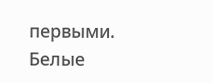первыми. Белые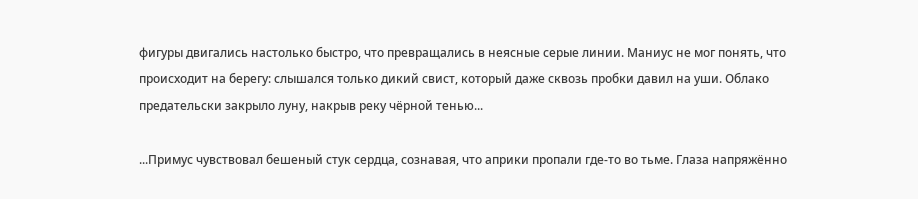фигуры двигались настолько быстро, что превращались в неясные серые линии. Маниус не мог понять, что происходит на берегу: слышался только дикий свист, который даже сквозь пробки давил на уши. Облако предательски закрыло луну, накрыв реку чёрной тенью...

...Примус чувствовал бешеный стук сердца, сознавая, что априки пропали где-то во тьме. Глаза напряжённо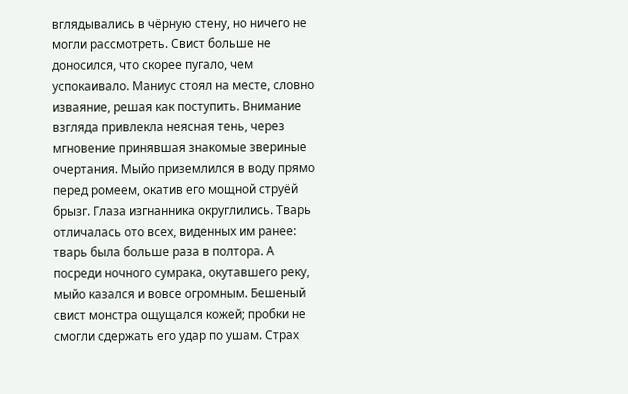вглядывались в чёрную стену, но ничего не могли рассмотреть. Свист больше не доносился, что скорее пугало, чем успокаивало. Маниус стоял на месте, словно изваяние, решая как поступить. Внимание взгляда привлекла неясная тень, через мгновение принявшая знакомые звериные очертания. Мыйо приземлился в воду прямо перед ромеем, окатив его мощной струёй брызг. Глаза изгнанника округлились. Тварь отличалась ото всех, виденных им ранее: тварь была больше раза в полтора. А посреди ночного сумрака, окутавшего реку, мыйо казался и вовсе огромным. Бешеный свист монстра ощущался кожей; пробки не смогли сдержать его удар по ушам. Страх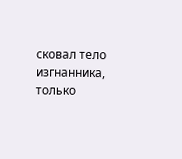сковал тело изгнанника, только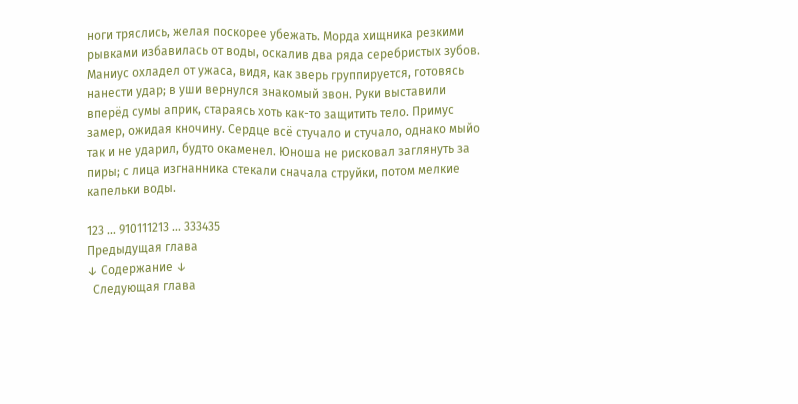ноги тряслись, желая поскорее убежать. Морда хищника резкими рывками избавилась от воды, оскалив два ряда серебристых зубов. Маниус охладел от ужаса, видя, как зверь группируется, готовясь нанести удар; в уши вернулся знакомый звон. Руки выставили вперёд сумы априк, стараясь хоть как-то защитить тело. Примус замер, ожидая кночину. Сердце всё стучало и стучало, однако мыйо так и не ударил, будто окаменел. Юноша не рисковал заглянуть за пиры; с лица изгнанника стекали сначала струйки, потом мелкие капельки воды.

123 ... 910111213 ... 333435
Предыдущая глава
↓ Содержание ↓
  Следующая глава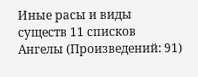Иные расы и виды существ 11 списков
Ангелы (Произведений: 91)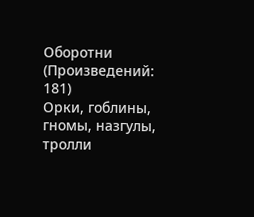Оборотни (Произведений: 181)
Орки, гоблины, гномы, назгулы, тролли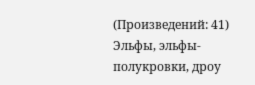(Произведений: 41)
Эльфы, эльфы-полукровки, дроу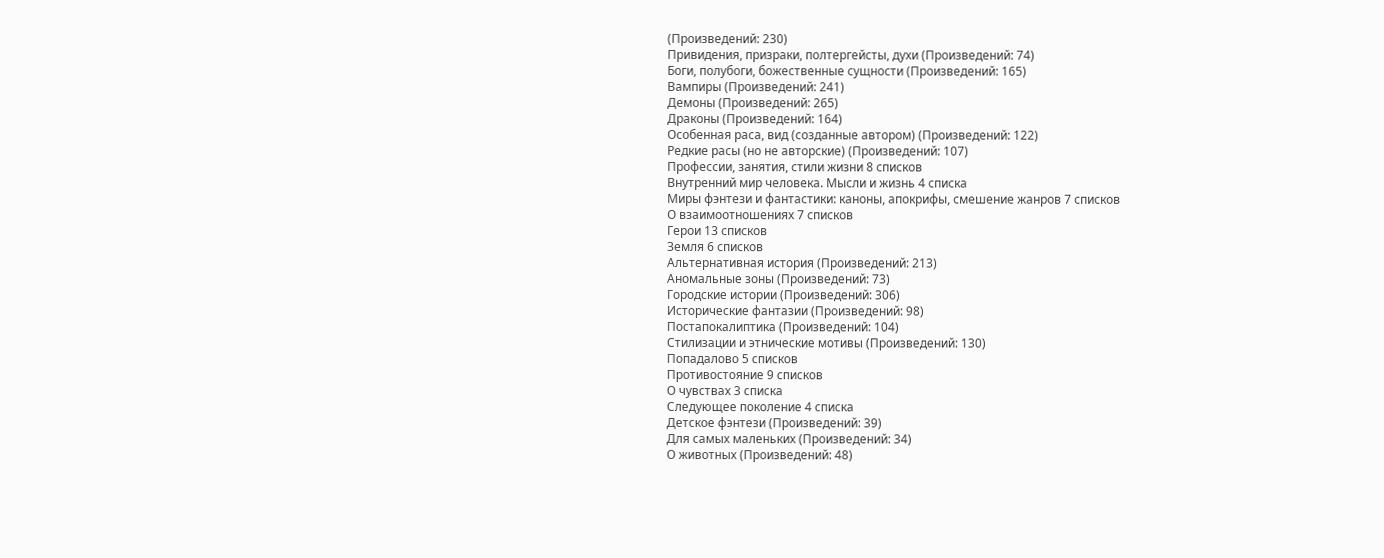(Произведений: 230)
Привидения, призраки, полтергейсты, духи (Произведений: 74)
Боги, полубоги, божественные сущности (Произведений: 165)
Вампиры (Произведений: 241)
Демоны (Произведений: 265)
Драконы (Произведений: 164)
Особенная раса, вид (созданные автором) (Произведений: 122)
Редкие расы (но не авторские) (Произведений: 107)
Профессии, занятия, стили жизни 8 списков
Внутренний мир человека. Мысли и жизнь 4 списка
Миры фэнтези и фантастики: каноны, апокрифы, смешение жанров 7 списков
О взаимоотношениях 7 списков
Герои 13 списков
Земля 6 списков
Альтернативная история (Произведений: 213)
Аномальные зоны (Произведений: 73)
Городские истории (Произведений: 306)
Исторические фантазии (Произведений: 98)
Постапокалиптика (Произведений: 104)
Стилизации и этнические мотивы (Произведений: 130)
Попадалово 5 списков
Противостояние 9 списков
О чувствах 3 списка
Следующее поколение 4 списка
Детское фэнтези (Произведений: 39)
Для самых маленьких (Произведений: 34)
О животных (Произведений: 48)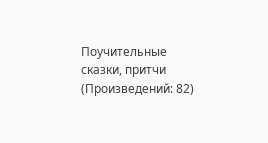Поучительные сказки, притчи (Произведений: 82)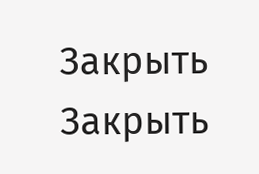Закрыть
Закрыть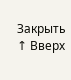Закрыть
↑ Вверх